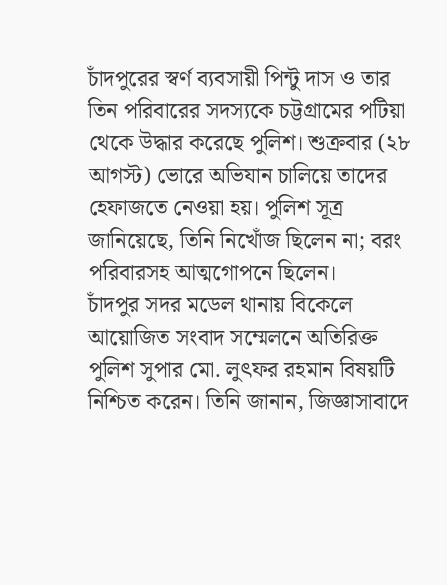চাঁদপুরের স্বর্ণ ব্যবসায়ী পিন্টু দাস ও তার তিন পরিবারের সদস্যকে চট্টগ্রামের পটিয়া থেকে উদ্ধার করেছে পুলিশ। শুক্রবার (২৮ আগস্ট) ভোরে অভিযান চালিয়ে তাদের হেফাজতে নেওয়া হয়। পুলিশ সূত্র জানিয়েছে, তিনি নিখোঁজ ছিলেন না; বরং পরিবারসহ আত্মগোপনে ছিলেন।
চাঁদপুর সদর মডেল থানায় বিকেলে আয়োজিত সংবাদ সম্মেলনে অতিরিক্ত পুলিশ সুপার মো. লুৎফর রহমান বিষয়টি নিশ্চিত করেন। তিনি জানান, জিজ্ঞাসাবাদে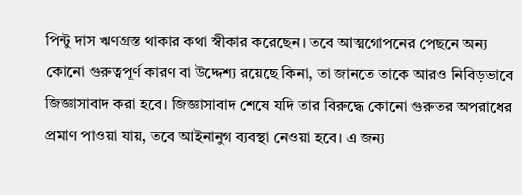পিন্টু দাস ঋণগ্রস্ত থাকার কথা স্বীকার করেছেন। তবে আত্মগোপনের পেছনে অন্য কোনো গুরুত্বপূর্ণ কারণ বা উদ্দেশ্য রয়েছে কিনা, তা জানতে তাকে আরও নিবিড়ভাবে জিজ্ঞাসাবাদ করা হবে। জিজ্ঞাসাবাদ শেষে যদি তার বিরুদ্ধে কোনো গুরুতর অপরাধের প্রমাণ পাওয়া যায়, তবে আইনানুগ ব্যবস্থা নেওয়া হবে। এ জন্য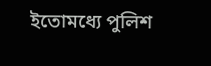ইতোমধ্যে পুলিশ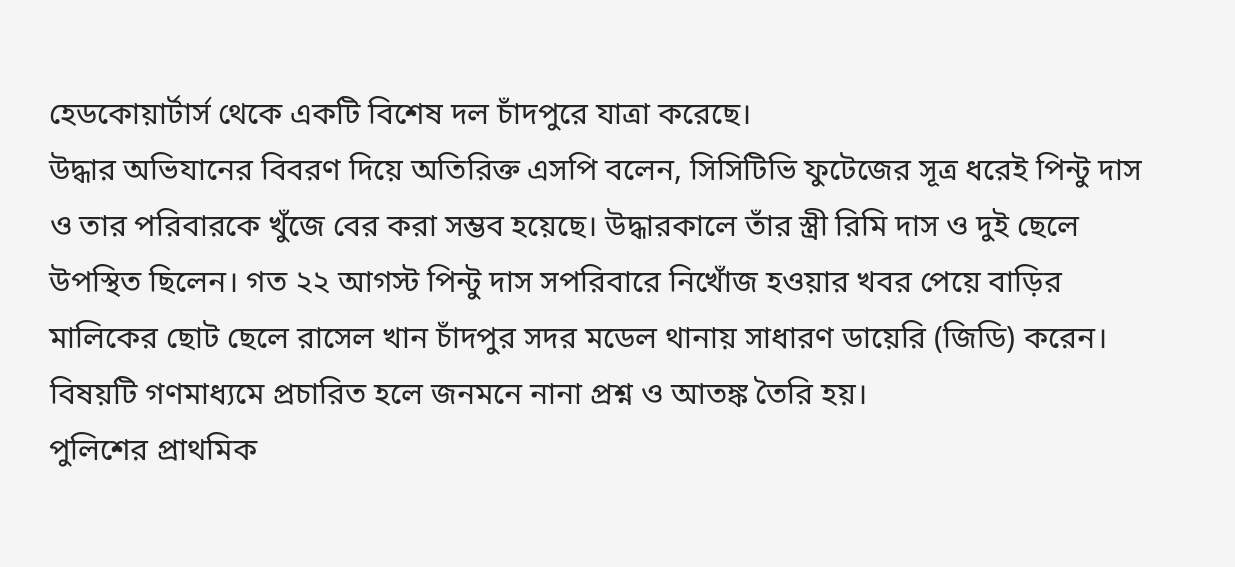হেডকোয়ার্টার্স থেকে একটি বিশেষ দল চাঁদপুরে যাত্রা করেছে।
উদ্ধার অভিযানের বিবরণ দিয়ে অতিরিক্ত এসপি বলেন, সিসিটিভি ফুটেজের সূত্র ধরেই পিন্টু দাস ও তার পরিবারকে খুঁজে বের করা সম্ভব হয়েছে। উদ্ধারকালে তাঁর স্ত্রী রিমি দাস ও দুই ছেলে উপস্থিত ছিলেন। গত ২২ আগস্ট পিন্টু দাস সপরিবারে নিখোঁজ হওয়ার খবর পেয়ে বাড়ির মালিকের ছোট ছেলে রাসেল খান চাঁদপুর সদর মডেল থানায় সাধারণ ডায়েরি (জিডি) করেন। বিষয়টি গণমাধ্যমে প্রচারিত হলে জনমনে নানা প্রশ্ন ও আতঙ্ক তৈরি হয়।
পুলিশের প্রাথমিক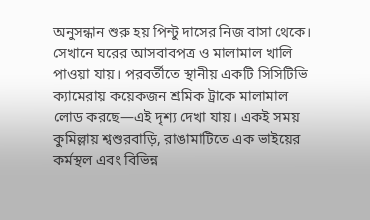অনুসন্ধান শুরু হয় পিন্টু দাসের নিজ বাসা থেকে। সেখানে ঘরের আসবাবপত্র ও মালামাল খালি পাওয়া যায়। পরবর্তীতে স্থানীয় একটি সিসিটিভি ক্যামেরায় কয়েকজন শ্রমিক ট্রাকে মালামাল লোড করছে—এই দৃশ্য দেখা যায়। একই সময় কুমিল্লায় শ্বশুরবাড়ি, রাঙামাটিতে এক ভাইয়ের কর্মস্থল এবং বিভিন্ন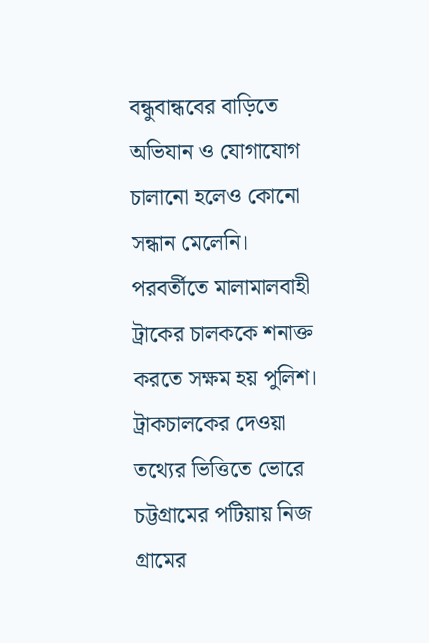বন্ধুবান্ধবের বাড়িতে অভিযান ও যোগাযোগ চালানো হলেও কোনো সন্ধান মেলেনি।
পরবর্তীতে মালামালবাহী ট্রাকের চালককে শনাক্ত করতে সক্ষম হয় পুলিশ। ট্রাকচালকের দেওয়া তথ্যের ভিত্তিতে ভোরে চট্টগ্রামের পটিয়ায় নিজ গ্রামের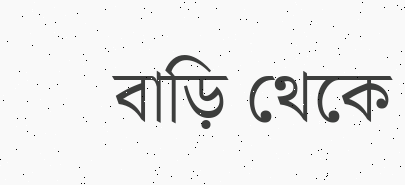বাড়ি থেকে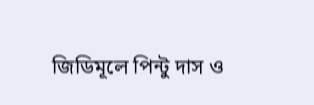জিডিমূলে পিন্টু দাস ও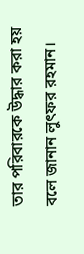তার পরিবারকে উদ্ধার করা হয় বলে জানান লুৎফর রহমান।